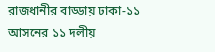রাজধানীর বাড্ডায় ঢাকা-১১ আসনের ১১ দলীয়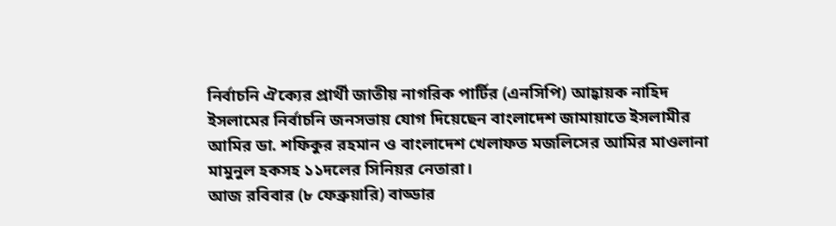নির্বাচনি ঐক্যের প্রার্থী জাতীয় নাগরিক পার্টির (এনসিপি) আহ্বায়ক নাহিদ ইসলামের নির্বাচনি জনসভায় যোগ দিয়েছেন বাংলাদেশ জামায়াতে ইসলামীর আমির ডা. শফিকুর রহমান ও বাংলাদেশ খেলাফত মজলিসের আমির মাওলানা মামুনুল হকসহ ১১দলের সিনিয়র নেতারা।
আজ রবিবার (৮ ফেব্রুয়ারি) বাড্ডার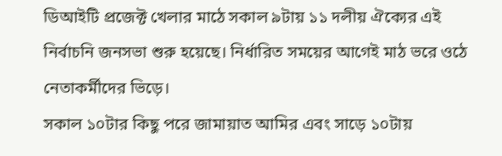ডিআইটি প্রজেক্ট খেলার মাঠে সকাল ৯টায় ১১ দলীয় ঐক্যের এই নির্বাচনি জনসভা শুরু হয়েছে। নির্ধারিত সময়ের আগেই মাঠ ভরে ওঠে নেতাকর্মীদের ভিড়ে।
সকাল ১০টার কিছু পরে জামায়াত আমির এবং সাড়ে ১০টায়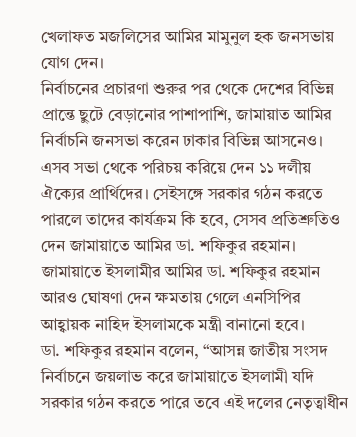খেলাফত মজলিসের আমির মামুনুল হক জনসভায় যোগ দেন।
নির্বাচনের প্রচারণা শুরুর পর থেকে দেশের বিভিন্ন প্রান্তে ছুটে বেড়ানোর পাশাপাশি, জামায়াত আমির নির্বাচনি জনসভা করেন ঢাকার বিভিন্ন আসনেও।
এসব সভা থেকে পরিচয় করিয়ে দেন ১১ দলীয় ঐক্যের প্রার্থিদের। সেইসঙ্গে সরকার গঠন করতে পারলে তাদের কার্যক্রম কি হবে, সেসব প্রতিশ্রুতিও দেন জামায়াতে আমির ডা. শফিকুর রহমান।
জামায়াতে ইসলামীর আমির ডা. শফিকুর রহমান আরও ঘোষণা দেন ক্ষমতায় গেলে এনসিপির আহ্বায়ক নাহিদ ইসলামকে মন্ত্রী বানানো হবে।
ডা. শফিকুর রহমান বলেন, “আসন্ন জাতীয় সংসদ নির্বাচনে জয়লাভ করে জামায়াতে ইসলামী যদি সরকার গঠন করতে পারে তবে এই দলের নেতৃত্বাধীন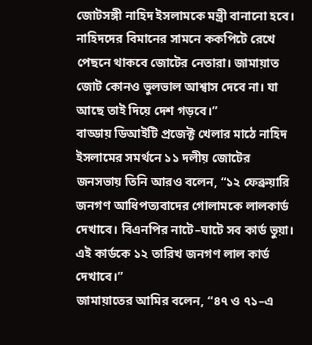জোটসঙ্গী নাহিদ ইসলামকে মন্ত্রী বানানো হবে। নাহিদদের বিমানের সামনে ককপিটে রেখে পেছনে থাকবে জোটের নেতারা। জামায়াত জোট কোনও ভুলভাল আশ্বাস দেবে না। যা আছে তাই দিয়ে দেশ গড়বে।”
বাড্ডায় ডিআইটি প্রজেক্ট খেলার মাঠে নাহিদ ইসলামের সমর্থনে ১১ দলীয় জোটের জনসভায় তিনি আরও বলেন, “১২ ফেব্রুয়ারি জনগণ আধিপত্যবাদের গোলামকে লালকার্ড দেখাবে। বিএনপির নাটে–ঘাটে সব কার্ড ভুয়া। এই কার্ডকে ১২ তারিখ জনগণ লাল কার্ড দেখাবে।”
জামায়াতের আমির বলেন, “৪৭ ও ৭১–এ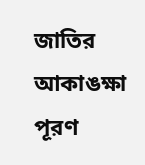জাতির আকাঙক্ষা পূরণ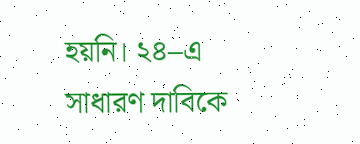হয়নি। ২৪–এ সাধারণ দাবিকে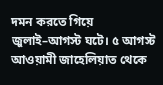দমন করতে গিয়ে জুলাই–আগস্ট ঘটে। ৫ আগস্ট আওয়ামী জাহেলিয়াত থেকে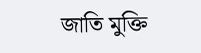জাতি মুক্তি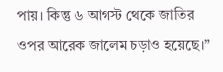পায়। কিন্তু ৬ আগস্ট থেকে জাতির ওপর আরেক জালেম চড়াও হয়েছে।”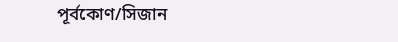পূর্বকোণ/সিজান